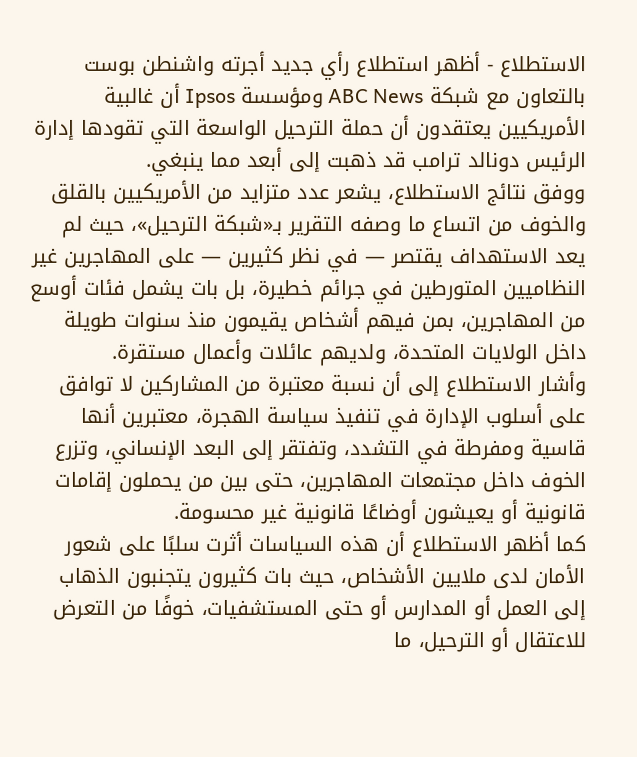الاستطلاع - أظهر استطلاع رأي جديد أجرته واشنطن بوست بالتعاون مع شبكة ABC News ومؤسسة Ipsos أن غالبية الأمريكيين يعتقدون أن حملة الترحيل الواسعة التي تقودها إدارة الرئيس دونالد ترامب قد ذهبت إلى أبعد مما ينبغي.
ووفق نتائج الاستطلاع، يشعر عدد متزايد من الأمريكيين بالقلق والخوف من اتساع ما وصفه التقرير بـ«شبكة الترحيل»، حيث لم يعد الاستهداف يقتصر — في نظر كثيرين — على المهاجرين غير النظاميين المتورطين في جرائم خطيرة، بل بات يشمل فئات أوسع من المهاجرين، بمن فيهم أشخاص يقيمون منذ سنوات طويلة داخل الولايات المتحدة، ولديهم عائلات وأعمال مستقرة.
وأشار الاستطلاع إلى أن نسبة معتبرة من المشاركين لا توافق على أسلوب الإدارة في تنفيذ سياسة الهجرة، معتبرين أنها قاسية ومفرطة في التشدد، وتفتقر إلى البعد الإنساني، وتزرع الخوف داخل مجتمعات المهاجرين، حتى بين من يحملون إقامات قانونية أو يعيشون أوضاعًا قانونية غير محسومة.
كما أظهر الاستطلاع أن هذه السياسات أثرت سلبًا على شعور الأمان لدى ملايين الأشخاص، حيث بات كثيرون يتجنبون الذهاب إلى العمل أو المدارس أو حتى المستشفيات، خوفًا من التعرض للاعتقال أو الترحيل، ما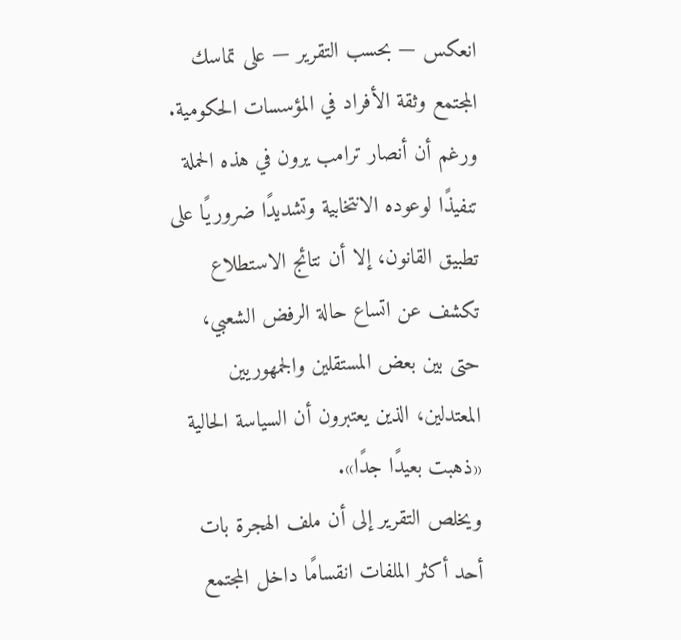انعكس — بحسب التقرير — على تماسك المجتمع وثقة الأفراد في المؤسسات الحكومية.
ورغم أن أنصار ترامب يرون في هذه الحملة تنفيذًا لوعوده الانتخابية وتشديدًا ضروريًا على تطبيق القانون، إلا أن نتائج الاستطلاع تكشف عن اتساع حالة الرفض الشعبي، حتى بين بعض المستقلين والجمهوريين المعتدلين، الذين يعتبرون أن السياسة الحالية «ذهبت بعيدًا جدًا».
ويخلص التقرير إلى أن ملف الهجرة بات أحد أكثر الملفات انقسامًا داخل المجتمع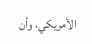الأمريكي، وأن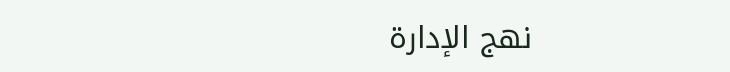نهج الإدارة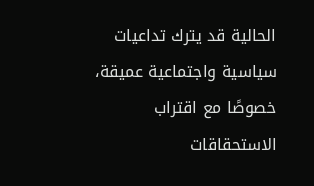الحالية قد يترك تداعيات سياسية واجتماعية عميقة، خصوصًا مع اقتراب الاستحقاقات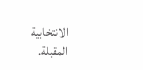الانتخابية المقبلة.